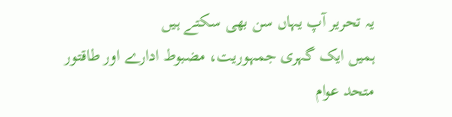یہ تحریر آپ یہاں سن بھی سکتے ہیں
ہمیں ایک گہری جمہوریت، مضبوط ادارے اور طاقتور متحد عوام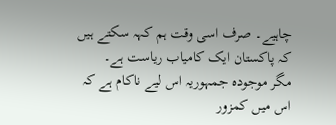چاہیے۔ صرف اسی وقت ہم کہہ سکتے ہیں کہ پاکستان ایک کامیاب ریاست ہے۔
مگر موجودہ جمہوریہ اس لیے ناکام ہے کہ اس میں کمزور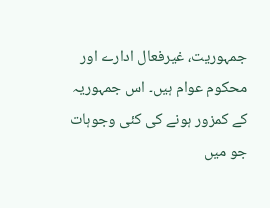جمہوریت، غیرفعال ادارے اور محکوم عوام ہیں۔ اس جمہوریہ کے کمزور ہونے کی کئی وجوہات جو میں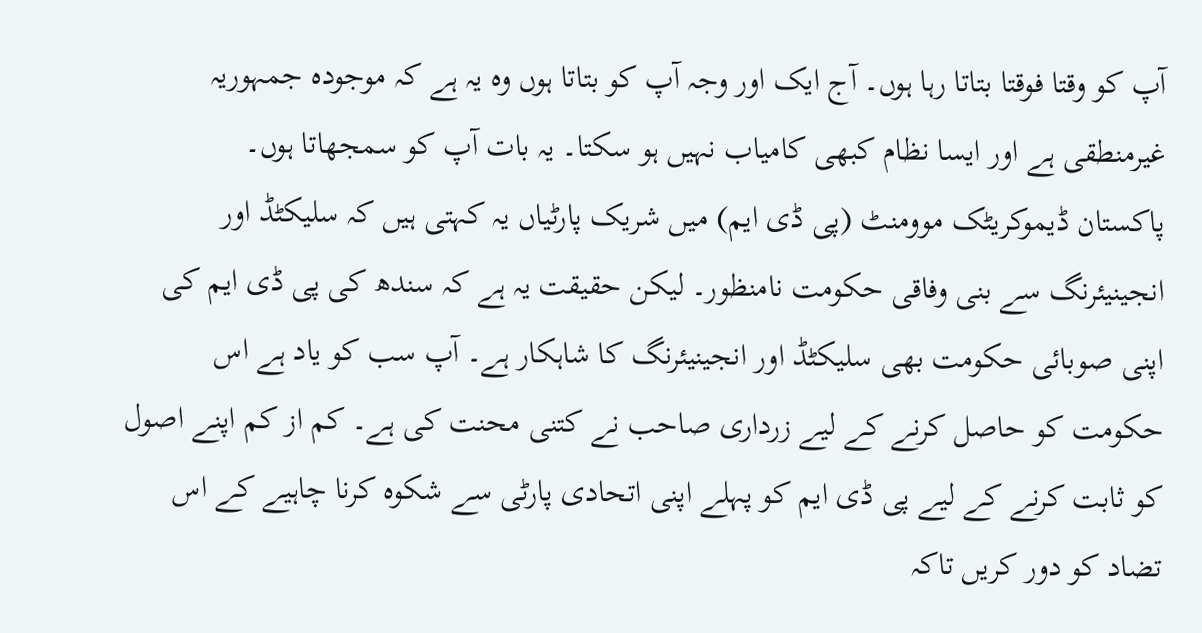آپ کو وقتا فوقتا بتاتا رہا ہوں۔ آج ایک اور وجہ آپ کو بتاتا ہوں وہ یہ ہے کہ موجودہ جمہوریہ غیرمنطقی ہے اور ایسا نظام کبھی کامیاب نہیں ہو سکتا۔ یہ بات آپ کو سمجھاتا ہوں۔
پاکستان ڈیموکریٹک موومنٹ (پی ڈی ایم) میں شریک پارٹیاں یہ کہتی ہیں کہ سلیکٹڈ اور انجینیئرنگ سے بنی وفاقی حکومت نامنظور۔ لیکن حقیقت یہ ہے کہ سندھ کی پی ڈی ایم کی اپنی صوبائی حکومت بھی سلیکٹڈ اور انجینیئرنگ کا شاہکار ہے۔ آپ سب کو یاد ہے اس حکومت کو حاصل کرنے کے لیے زرداری صاحب نے کتنی محنت کی ہے۔ کم از کم اپنے اصول کو ثابت کرنے کے لیے پی ڈی ایم کو پہلے اپنی اتحادی پارٹی سے شکوہ کرنا چاہیے کے اس تضاد کو دور کریں تاکہ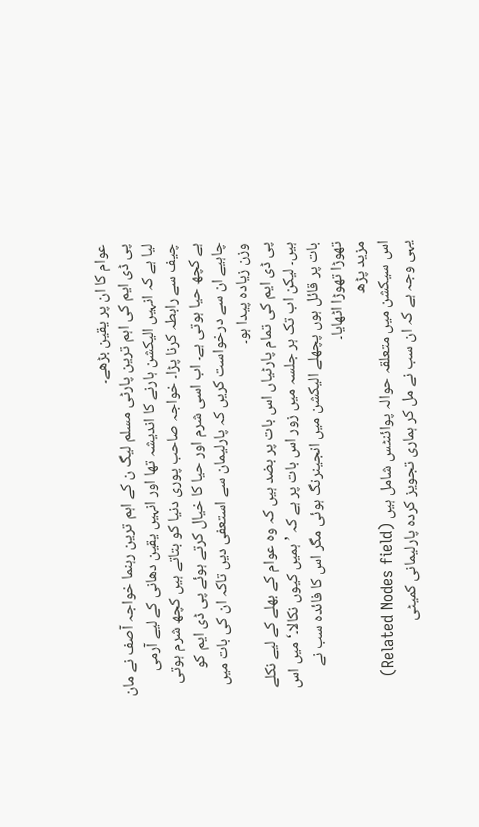عوام کا ان پر یقین بڑھے۔
پی ڈی ایم کی اہم ترین پارٹی مسلم لیگ ن کے اہم ترین رہنما خواجہ آصف نے مان لیا ہے کہ انہیں الیکشن ہارنے کا اندیشہ تھا اور انہیں یقین دھانی کے لیے آرمی چیف سے رابطہ کرنا پڑا۔ خواجہ صاحب پوری دنیا کو بتاتے ہیں کچھ شرم ہوتی ہے کچھ حیا ہوتی ہے۔ اب اسی شرم اور حیا کا خیال کرتے ہوئے پی ڈی ایم کو چاہیے ان سے درخواست کریں کہ پارلیمان سے استعفی دیں تاکہ ان کی بات میں وزن زیادہ پیدا ہو۔
پی ڈی ایم کی تمام پارٹیاں اس بات پر بضد ہیں کہ وہ عوام کے بھلے کے لیے نکلے ہیں۔ لیکن اب تک ہر جلسہ میں زور اس بات پر ہے کہ ’ہمیں کیوں نکالا۔‘ میں اس بات پر قائل ہوں پچھلے الیکشن میں انجینرنگ ہوئی مگر اس کا فائدہ سب نے تھوڑا تھوڑا اٹھایا۔
مزید پڑھ
اس سیکشن میں متعلقہ حوالہ پوائنٹس شامل ہیں (Related Nodes field)
یہی وجہ ہے کہ ان سب نے مل کر ہماری تجویز کردہ پارلیمانی کمیٹی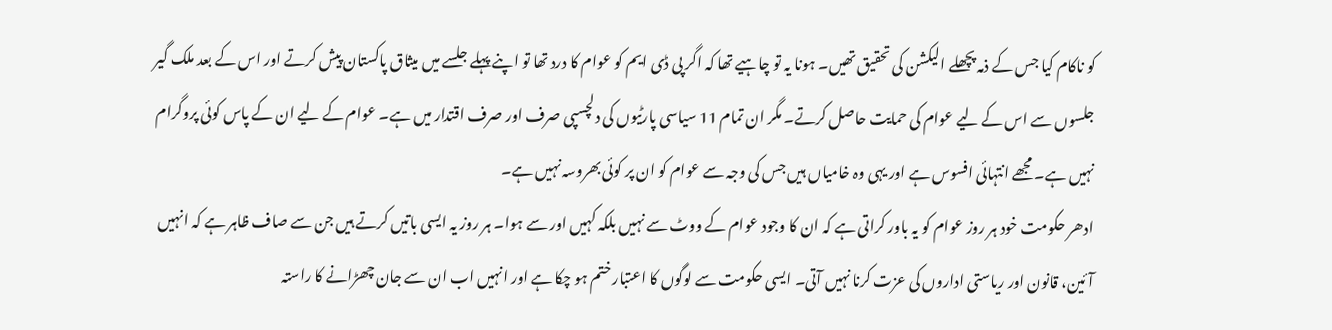کو ناکام کیا جس کے ذمہ پچھلے الیکشن کی تحقیق تھیں۔ ہونا یہ تو چاہیے تھا کہ اگر پی ڈی ایم کو عوام کا درد تھا تو اپنے پہلے جلسے میں میثاق پاکستان پیش کرتے اور اس کے بعد ملک گیر جلسوں سے اس کے لیے عوام کی حمایت حاصل کرتے۔ مگر ان تمام 11 سیاسی پارٹیوں کی دلچسپی صرف اور صرف اقتدار میں ہے۔ عوام کے لیے ان کے پاس کوئی پروگرام نہیں ہے۔ مجھے انتہائی افسوس ہے اور یہی وہ خامیاں ہیں جس کی وجہ سے عوام کو ان پر کوئی بھروسہ نہیں ہے۔
ادھر حکومت خود ہر روز عوام کو یہ باور کراتی ہے کہ ان کا وجود عوام کے ووٹ سے نہیں بلکہ کہیں اور سے ہوا۔ ہر روز یہ ایسی باتیں کرتے ہیں جن سے صاف ظاہر ہے کہ انہیں آئین، قانون اور ریاستی اداروں کی عزت کرنا نہیں آتی۔ ایسی حکومت سے لوگوں کا اعتبار ختم ہو چکا ہے اور انہیں اب ان سے جان چھڑانے کا راستہ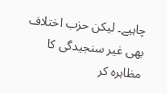چاہیے۔ لیکن حزب اختلاف بھی غیر سنجیدگی کا مظاہرہ کر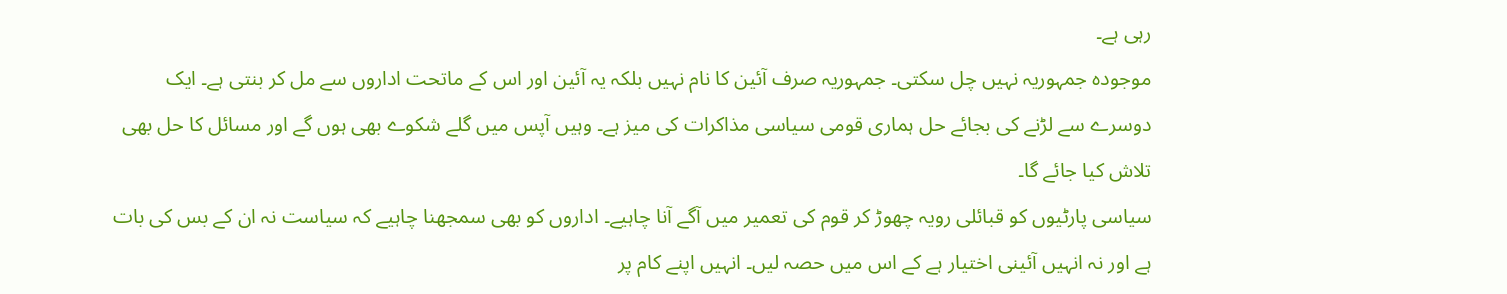رہی ہے۔
موجودہ جمہوریہ نہیں چل سکتی۔ جمہوریہ صرف آئین کا نام نہیں بلکہ یہ آئین اور اس کے ماتحت اداروں سے مل کر بنتی ہے۔ ایک دوسرے سے لڑنے کی بجائے حل ہماری قومی سیاسی مذاکرات کی میز ہے۔ وہیں آپس میں گلے شکوے بھی ہوں گے اور مسائل کا حل بھی تلاش کیا جائے گا۔
سیاسی پارٹیوں کو قبائلی رویہ چھوڑ کر قوم کی تعمیر میں آگے آنا چاہیے۔ اداروں کو بھی سمجھنا چاہیے کہ سیاست نہ ان کے بس کی بات ہے اور نہ انہیں آئینی اختیار ہے کے اس میں حصہ لیں۔ انہیں اپنے کام پر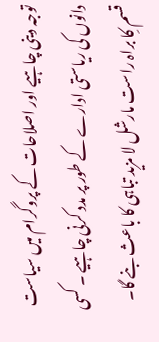توجہ دینی چاہیے اور اصلاحات کے پروگرام میں سیاست دانوں کی ریاستی ادارے کے طور پر مدد کرنی چاہیے ۔ کسی قسم کِا براہ راست مارشل لا مزید تباہی کا باعث بنے گا۔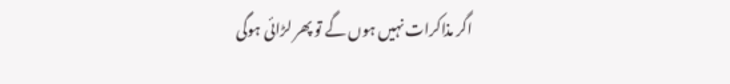اگر مذاکرات نہیں ہوں گے تو پھر لڑائی ہوگی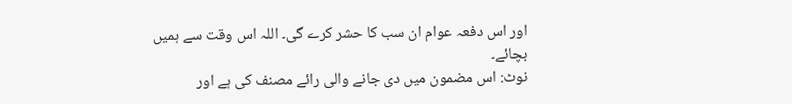اور اس دفعہ عوام ان سب کا حشر کرے گی۔ اللہ اس وقت سے ہمیں بچائے۔
نوٹ: اس مضمون میں دی جانے والی رائے مصنف کی ہے اور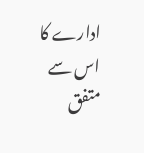ادارے کا اس سے متفق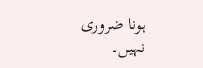ہونا ضروری نہیں۔